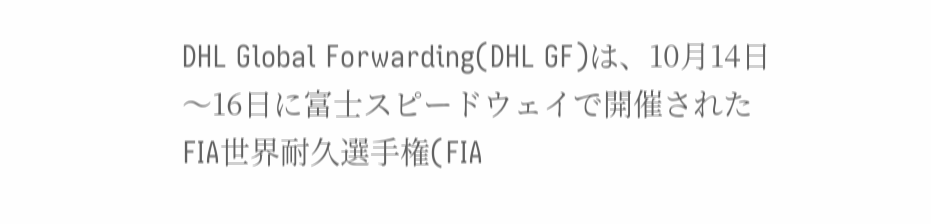DHL Global Forwarding(DHL GF)は、10月14日〜16日に富士スピードウェイで開催されたFIA世界耐久選手権(FIA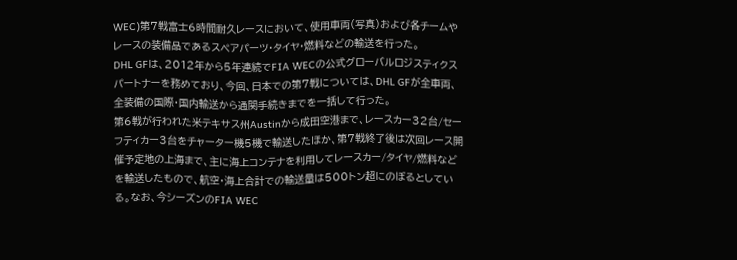WEC)第7戦富士6時間耐久レースにおいて、使用車両(写真)および各チームやレースの装備品であるスペアパーツ・タイヤ・燃料などの輸送を行った。
DHL GFは、2012年から5年連続でFIA WECの公式グローバルロジスティクスパートナーを務めており、今回、日本での第7戦については、DHL GFが全車両、全装備の国際・国内輸送から通関手続きまでを一括して行った。
第6戦が行われた米テキサス州Austinから成田空港まで、レースカー32台/セーフティカー3台をチャーター機5機で輸送したほか、第7戦終了後は次回レース開催予定地の上海まで、主に海上コンテナを利用してレースカー/タイヤ/燃料などを輸送したもので、航空・海上合計での輸送量は500トン超にのぼるとしている。なお、今シーズンのFIA WEC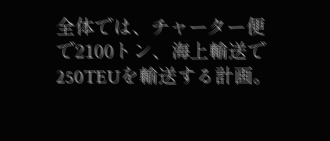全体では、チャーター便で2100トン、海上輸送で250TEUを輸送する計画。